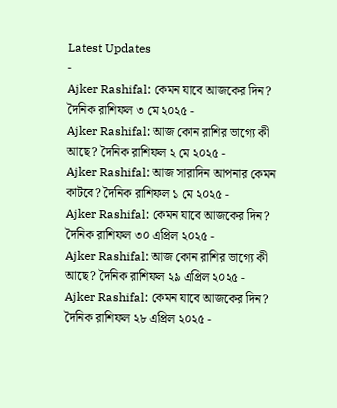Latest Updates
-
Ajker Rashifal: কেমন যাবে আজকের দিন? দৈনিক রাশিফল ৩ মে ২০২৫ -
Ajker Rashifal: আজ কোন রাশির ভাগ্যে কী আছে? দৈনিক রাশিফল ২ মে ২০২৫ -
Ajker Rashifal: আজ সারাদিন আপনার কেমন কাটবে? দৈনিক রাশিফল ১ মে ২০২৫ -
Ajker Rashifal: কেমন যাবে আজকের দিন? দৈনিক রাশিফল ৩০ এপ্রিল ২০২৫ -
Ajker Rashifal: আজ কোন রাশির ভাগ্যে কী আছে? দৈনিক রাশিফল ২৯ এপ্রিল ২০২৫ -
Ajker Rashifal: কেমন যাবে আজকের দিন? দৈনিক রাশিফল ২৮ এপ্রিল ২০২৫ -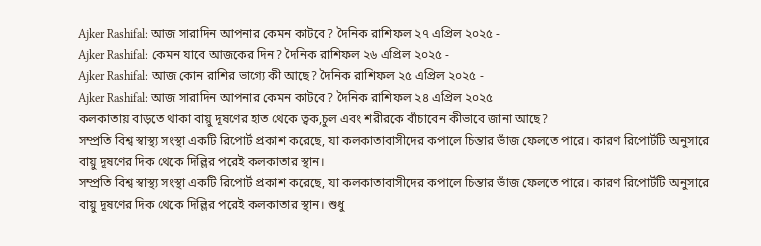Ajker Rashifal: আজ সারাদিন আপনার কেমন কাটবে? দৈনিক রাশিফল ২৭ এপ্রিল ২০২৫ -
Ajker Rashifal: কেমন যাবে আজকের দিন? দৈনিক রাশিফল ২৬ এপ্রিল ২০২৫ -
Ajker Rashifal: আজ কোন রাশির ভাগ্যে কী আছে? দৈনিক রাশিফল ২৫ এপ্রিল ২০২৫ -
Ajker Rashifal: আজ সারাদিন আপনার কেমন কাটবে? দৈনিক রাশিফল ২৪ এপ্রিল ২০২৫
কলকাতায় বাড়তে থাকা বায়ু দূষণের হাত থেকে ত্বক,চুল এবং শরীরকে বাঁচাবেন কীভাবে জানা আছে?
সম্প্রতি বিশ্ব স্বাস্থ্য সংস্থা একটি রিপোর্ট প্রকাশ করেছে, যা কলকাতাবাসীদের কপালে চিন্তার ভাঁজ ফেলতে পারে। কারণ রিপোর্টটি অনুসারে বায়ু দূষণের দিক থেকে দিল্লির পরেই কলকাতার স্থান।
সম্প্রতি বিশ্ব স্বাস্থ্য সংস্থা একটি রিপোর্ট প্রকাশ করেছে, যা কলকাতাবাসীদের কপালে চিন্তার ভাঁজ ফেলতে পারে। কারণ রিপোর্টটি অনুসারে বায়ু দূষণের দিক থেকে দিল্লির পরেই কলকাতার স্থান। শুধু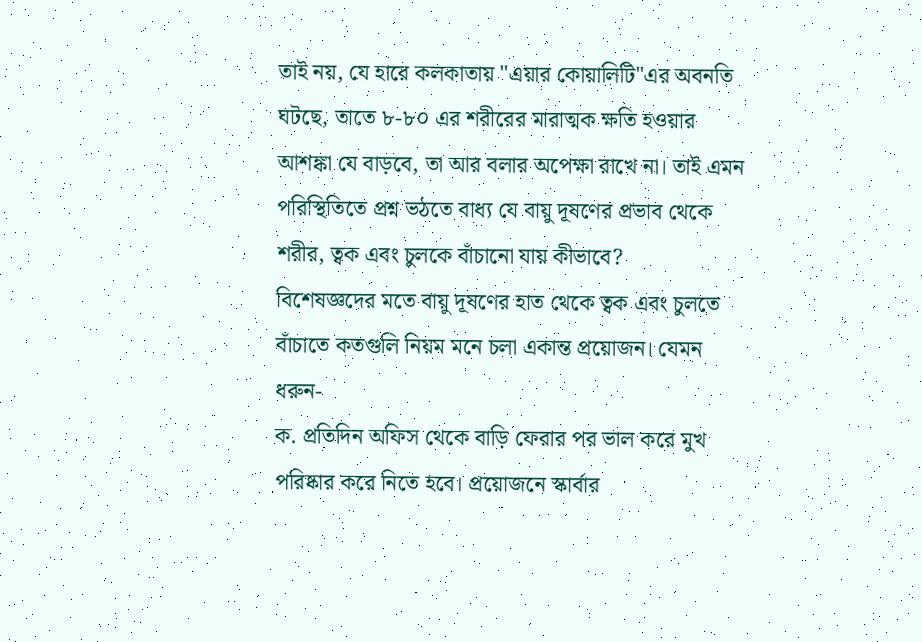তাই নয়, যে হারে কলকাতায় "এয়ার কোয়ালিটি"এর অবনতি ঘটছে, তাতে ৮-৮০ এর শরীরের মারাত্মক ক্ষতি হওয়ার আশঙ্কা যে বাড়বে, তা আর বলার অপেক্ষা রাখে না। তাই এমন পরিস্থিতিতে প্রশ্ন ভঠতে বাধ্য যে বায়ু দূষণের প্রভাব থেকে শরীর, ত্বক এবং চুলকে বাঁচানো যায় কীভাবে?
বিশেষজ্ঞদের মতে বায়ু দূষণের হাত থেকে ত্বক এবং চুলতে বাঁচাতে কতগুলি নিয়ম মনে চলা একান্ত প্রয়োজন। যেমন ধরুন-
ক. প্রতিদিন অফিস থেকে বাড়ি ফেরার পর ভাল করে মুখ পরিষ্কার করে নিতে হবে। প্রয়োজনে স্কার্বার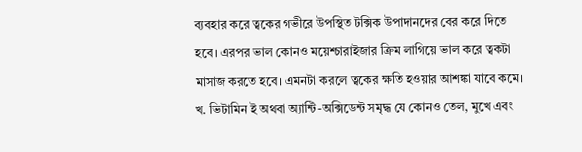ব্যবহার করে ত্বকের গভীরে উপস্থিত টক্সিক উপাদানদের বের করে দিতে হবে। এরপর ভাল কোনও ময়েশ্চারাইজার ক্রিম লাগিয়ে ভাল করে ত্বকটা মাসাজ করতে হবে। এমনটা করলে ত্বকের ক্ষতি হওয়ার আশঙ্কা যাবে কমে।
খ. ভিটামিন ই অথবা অ্যান্টি-অক্সিডেন্ট সমৃদ্ধ যে কোনও তেল, মুখে এবং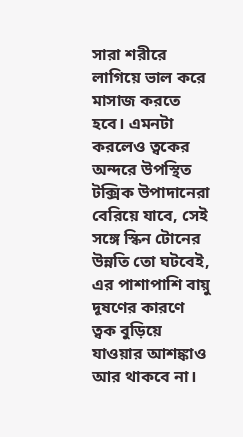সারা শরীরে লাগিয়ে ভাল করে মাসাজ করতে হবে। এমনটা করলেও ত্বকের অন্দরে উপস্থিত টক্সিক উপাদানেরা বেরিয়ে যাবে, সেই সঙ্গে স্কিন টোনের উন্নতি তো ঘটবেই, এর পাশাপাশি বায়ু দূষণের কারণে ত্বক বুড়িয়ে যাওয়ার আশঙ্কাও আর থাকবে না।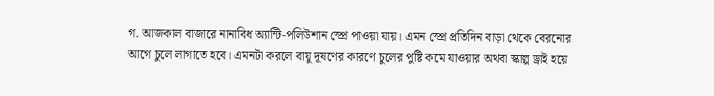গ. আজকাল বাজারে নানাবিধ অ্যান্টি-পলিউশান স্প্রে পাওয়া যায়। এমন স্প্রে প্রতিদিন বাড়া থেকে বেরনোর আগে চুলে লাগাতে হবে। এমনটা করলে বায়ু দূষণের কারণে চুলের পুষ্টি কমে যাওয়ার অথবা স্কাল্প ড্রাই হয়ে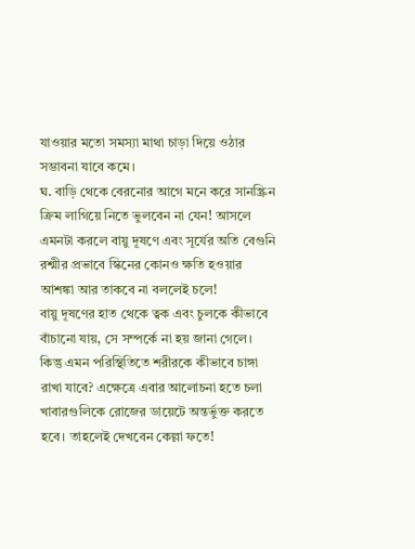যাওয়ার মতো সমস্যা মাথা চাড়া দিয়ে ওঠার সম্ভাবনা যাবে কমে।
ঘ. বাড়ি থেকে বেরনোর আগে মনে করে সানস্ক্রিন ক্রিম লাগিয়ে নিতে ভুলবেন না যেন! আসলে এমনটা করলে বায়ু দূষণে এবং সূর্যের অতি বেগুনি রশ্মীর প্রভাবে স্কিনের কোনও ক্ষতি হওয়ার আশঙ্কা আর তাকবে না বললেই চলে!
বায়ু দূষণের হাত থেকে ত্বক এবং চুলকে কীভাবে বাঁচানো যায়, সে সম্পর্কে না হয় জানা গেলে। কিন্তু এমন পরিস্থিতিতে শরীরকে কীভাবে চাঙ্গা রাখা যাবে? এক্ষেত্রে এবার আলোচনা হতে চলা খাবারগুলিকে রোজের ডায়েটে অন্তর্ভুক্ত করতে হবে। তাহলেই দেখবেন কেল্লা ফতে!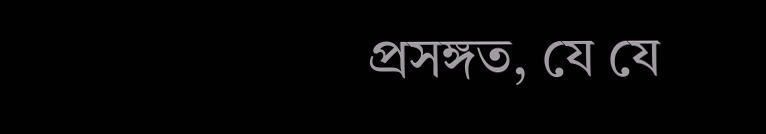প্রসঙ্গত, যে যে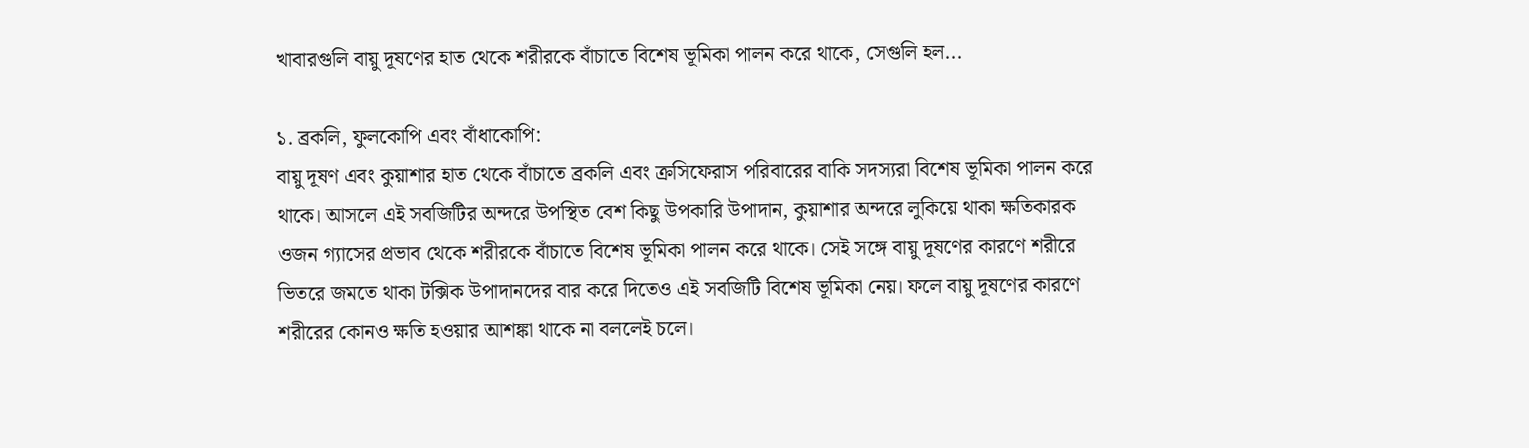খাবারগুলি বায়ু দূষণের হাত থেকে শরীরকে বাঁচাতে বিশেষ ভূমিকা পালন করে থাকে, সেগুলি হল...

১. ব্রকলি, ফুলকোপি এবং বাঁধাকোপি:
বায়ু দূষণ এবং কুয়াশার হাত থেকে বাঁচাতে ব্রকলি এবং ক্রসিফেরাস পরিবারের বাকি সদস্যরা বিশেষ ভূমিকা পালন করে থাকে। আসলে এই সবজিটির অন্দরে উপস্থিত বেশ কিছু উপকারি উপাদান, কুয়াশার অন্দরে লুকিয়ে থাকা ক্ষতিকারক ওজন গ্যাসের প্রভাব থেকে শরীরকে বাঁচাতে বিশেষ ভূমিকা পালন করে থাকে। সেই সঙ্গে বায়ু দূষণের কারণে শরীরে ভিতরে জমতে থাকা টক্সিক উপাদানদের বার করে দিতেও এই সবজিটি বিশেষ ভূমিকা নেয়। ফলে বায়ু দূষণের কারণে শরীরের কোনও ক্ষতি হওয়ার আশঙ্কা থাকে না বললেই চলে।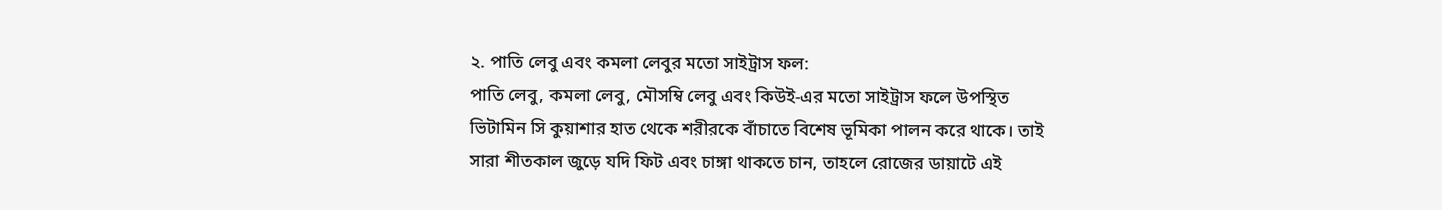২. পাতি লেবু এবং কমলা লেবুর মতো সাইট্রাস ফল:
পাতি লেবু, কমলা লেবু, মৌসম্বি লেবু এবং কিউই-এর মতো সাইট্রাস ফলে উপস্থিত ভিটামিন সি কুয়াশার হাত থেকে শরীরকে বাঁচাতে বিশেষ ভূমিকা পালন করে থাকে। তাই সারা শীতকাল জুড়ে যদি ফিট এবং চাঙ্গা থাকতে চান, তাহলে রোজের ডায়াটে এই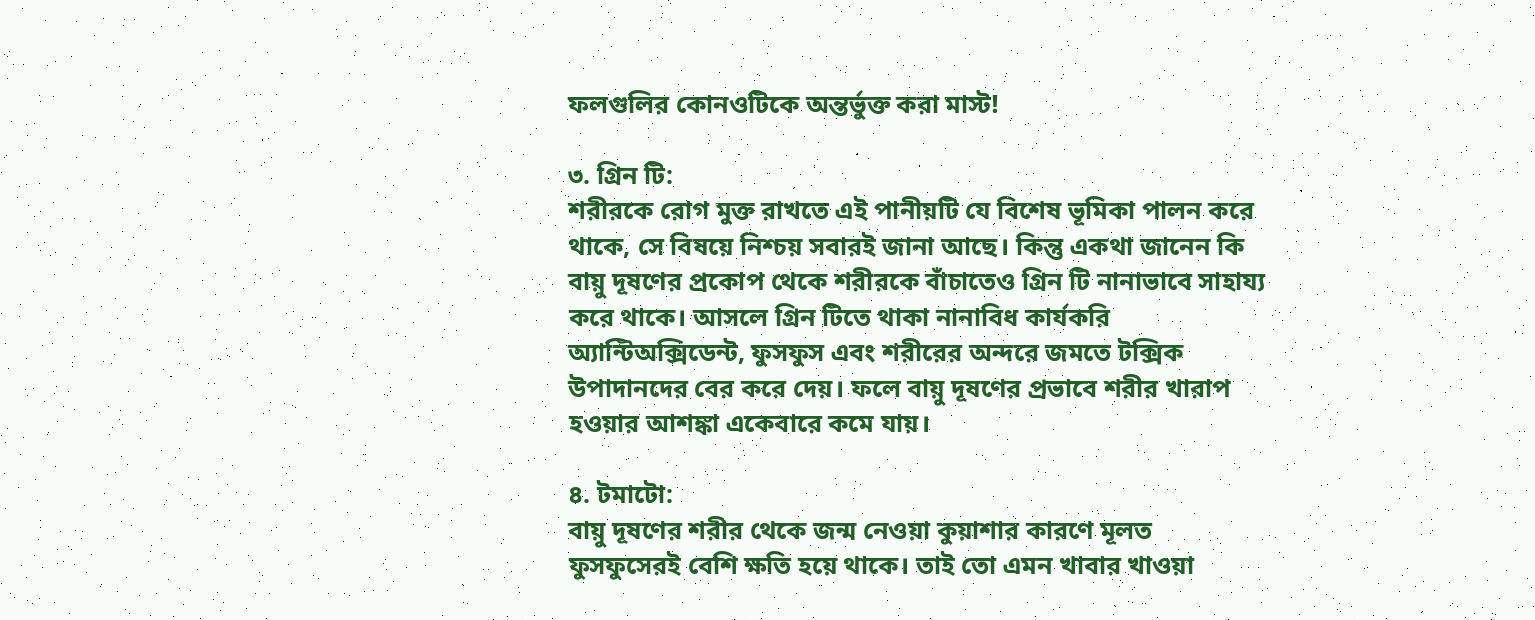ফলগুলির কোনওটিকে অন্তর্ভুক্ত করা মাস্ট!

৩. গ্রিন টি:
শরীরকে রোগ মুক্ত রাখতে এই পানীয়টি যে বিশেষ ভূমিকা পালন করে থাকে, সে বিষয়ে নিশ্চয় সবারই জানা আছে। কিন্তু একথা জানেন কি বায়ু দূষণের প্রকোপ থেকে শরীরকে বাঁচাতেও গ্রিন টি নানাভাবে সাহায্য করে থাকে। আসলে গ্রিন টিতে থাকা নানাবিধ কার্যকরি অ্যান্টিঅক্সিডেন্ট, ফুসফুস এবং শরীরের অন্দরে জমতে টক্সিক উপাদানদের বের করে দেয়। ফলে বায়ু দূষণের প্রভাবে শরীর খারাপ হওয়ার আশঙ্কা একেবারে কমে যায়।

৪. টমাটো:
বায়ু দূষণের শরীর থেকে জন্ম নেওয়া কুয়াশার কারণে মূলত ফুসফুসেরই বেশি ক্ষতি হয়ে থাকে। তাই তো এমন খাবার খাওয়া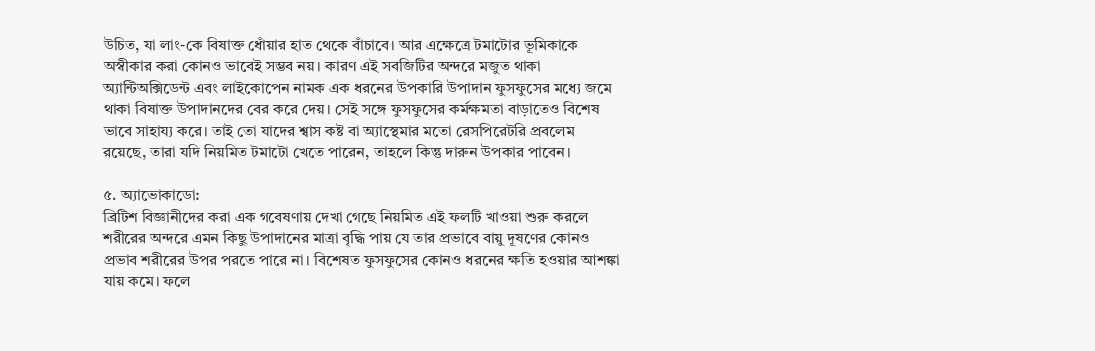উচিত, যা লাং-কে বিষাক্ত ধোঁয়ার হাত থেকে বাঁচাবে। আর এক্ষেত্রে টমাটোর ভূমিকাকে অস্বীকার করা কোনও ভাবেই সম্ভব নয়। কারণ এই সবজিটির অন্দরে মজুত থাকা অ্যান্টিঅক্সিডেন্ট এবং লাইকোপেন নামক এক ধরনের উপকারি উপাদান ফুসফুসের মধ্যে জমে থাকা বিষাক্ত উপাদানদের বের করে দেয়। সেই সঙ্গে ফুসফুসের কর্মক্ষমতা বাড়াতেও বিশেষ ভাবে সাহায্য করে। তাই তো যাদের শ্বাস কষ্ট বা অ্যাস্থেমার মতো রেসপিরেটরি প্রবলেম রয়েছে, তারা যদি নিয়মিত টমাটো খেতে পারেন, তাহলে কিন্তু দারুন উপকার পাবেন।

৫. অ্যাভোকাডো:
ব্রিটিশ বিজ্ঞানীদের করা এক গবেষণায় দেখা গেছে নিয়মিত এই ফলটি খাওয়া শুরু করলে শরীরের অন্দরে এমন কিছু উপাদানের মাত্রা বৃদ্ধি পায় যে তার প্রভাবে বায়ু দূষণের কোনও প্রভাব শরীরের উপর পরতে পারে না। বিশেষত ফুসফুসের কোনও ধরনের ক্ষতি হওয়ার আশঙ্কা যায় কমে। ফলে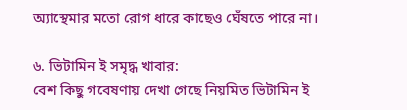অ্যাস্থেমার মতো রোগ ধারে কাছেও ঘেঁষতে পারে না।

৬. ভিটামিন ই সমৃদ্ধ খাবার:
বেশ কিছু গবেষণায় দেখা গেছে নিয়মিত ভিটামিন ই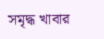সমৃদ্ধ খাবার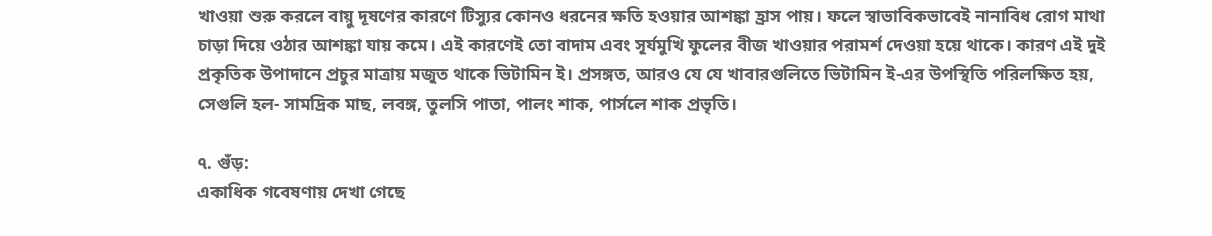খাওয়া শুরু করলে বায়ু দূষণের কারণে টিস্যুর কোনও ধরনের ক্ষতি হওয়ার আশঙ্কা হ্রাস পায়। ফলে স্বাভাবিকভাবেই নানাবিধ রোগ মাথা চাড়া দিয়ে ওঠার আশঙ্কা যায় কমে। এই কারণেই তো বাদাম এবং সূর্যমুখি ফুলের বীজ খাওয়ার পরামর্শ দেওয়া হয়ে থাকে। কারণ এই দুই প্রকৃতিক উপাদানে প্রচুর মাত্রায় মজুত থাকে ভিটামিন ই। প্রসঙ্গত, আরও যে যে খাবারগুলিতে ভিটামিন ই-এর উপস্থিতি পরিলক্ষিত হয়, সেগুলি হল- সামদ্রিক মাছ, লবঙ্গ, তুলসি পাতা, পালং শাক, পার্সলে শাক প্রভৃতি।

৭. গুঁড়:
একাধিক গবেষণায় দেখা গেছে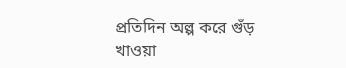প্রতিদিন অল্প করে গুঁড় খাওয়া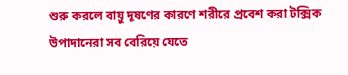শুরু করলে বায়ু দূষণের কারণে শরীরে প্রবেশ করা টক্সিক উপাদানেরা সব বেরিয়ে যেতে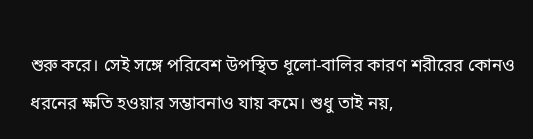শুরু করে। সেই সঙ্গে পরিবেশ উপস্থিত ধূলো-বালির কারণ শরীরের কোনও ধরনের ক্ষতি হওয়ার সম্ভাবনাও যায় কমে। শুধু তাই নয়,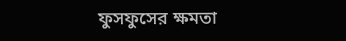ফুসফুসের ক্ষমতা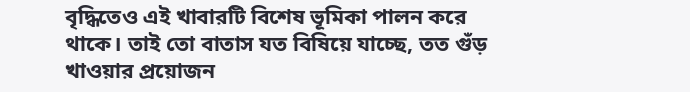বৃদ্ধিতেও এই খাবারটি বিশেষ ভূমিকা পালন করে থাকে। তাই তো বাতাস যত বিষিয়ে যাচ্ছে, তত গুঁড় খাওয়ার প্রয়োজন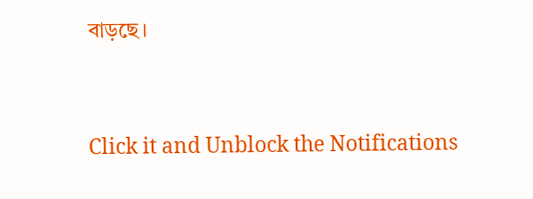বাড়ছে।



Click it and Unblock the Notifications